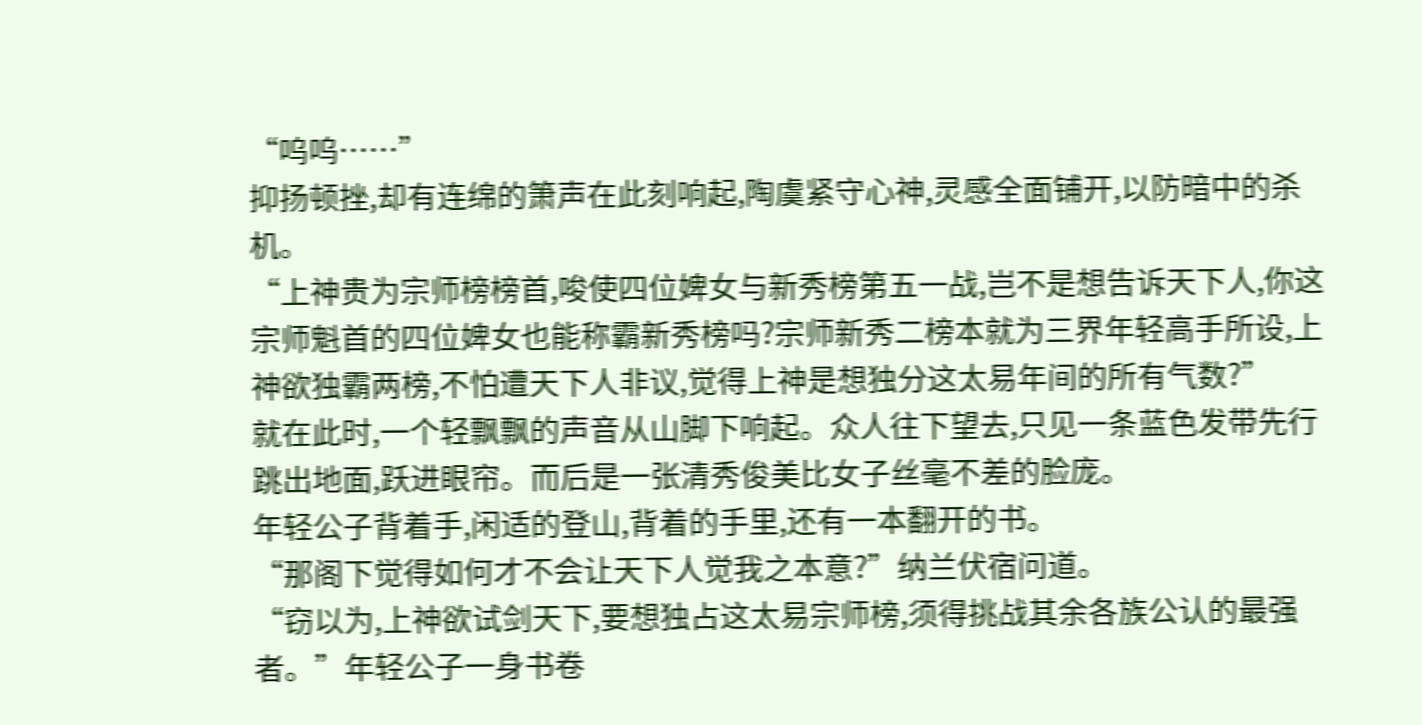“呜呜……”
抑扬顿挫,却有连绵的箫声在此刻响起,陶虞紧守心神,灵感全面铺开,以防暗中的杀机。
“上神贵为宗师榜榜首,唆使四位婢女与新秀榜第五一战,岂不是想告诉天下人,你这宗师魁首的四位婢女也能称霸新秀榜吗?宗师新秀二榜本就为三界年轻高手所设,上神欲独霸两榜,不怕遭天下人非议,觉得上神是想独分这太易年间的所有气数?”
就在此时,一个轻飘飘的声音从山脚下响起。众人往下望去,只见一条蓝色发带先行跳出地面,跃进眼帘。而后是一张清秀俊美比女子丝毫不差的脸庞。
年轻公子背着手,闲适的登山,背着的手里,还有一本翻开的书。
“那阁下觉得如何才不会让天下人觉我之本意?”纳兰伏宿问道。
“窃以为,上神欲试剑天下,要想独占这太易宗师榜,须得挑战其余各族公认的最强者。”年轻公子一身书卷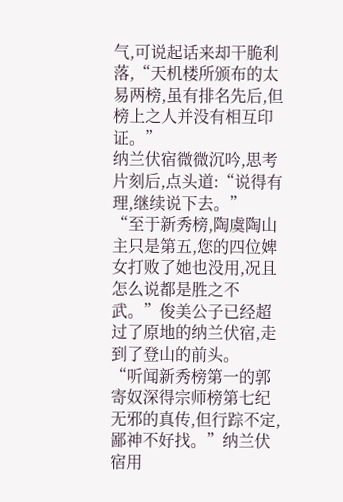气,可说起话来却干脆利落,“天机楼所颁布的太易两榜,虽有排名先后,但榜上之人并没有相互印证。”
纳兰伏宿微微沉吟,思考片刻后,点头道:“说得有理,继续说下去。”
“至于新秀榜,陶虞陶山主只是第五,您的四位婢女打败了她也没用,况且怎么说都是胜之不武。”俊美公子已经超过了原地的纳兰伏宿,走到了登山的前头。
“听闻新秀榜第一的郭寄奴深得宗师榜第七纪无邪的真传,但行踪不定,鄙神不好找。”纳兰伏宿用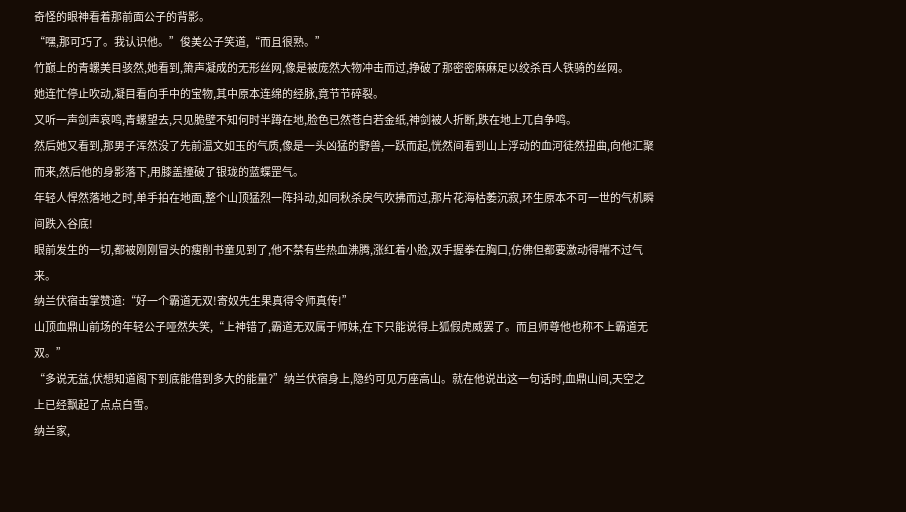奇怪的眼神看着那前面公子的背影。
“嘿,那可巧了。我认识他。”俊美公子笑道,“而且很熟。”
竹巅上的青螺美目骇然,她看到,箫声凝成的无形丝网,像是被庞然大物冲击而过,挣破了那密密麻麻足以绞杀百人铁骑的丝网。
她连忙停止吹动,凝目看向手中的宝物,其中原本连绵的经脉,竟节节碎裂。
又听一声剑声哀鸣,青螺望去,只见脆壁不知何时半蹲在地,脸色已然苍白若金纸,神剑被人折断,跌在地上兀自争鸣。
然后她又看到,那男子浑然没了先前温文如玉的气质,像是一头凶猛的野兽,一跃而起,恍然间看到山上浮动的血河徒然扭曲,向他汇聚而来,然后他的身影落下,用膝盖撞破了银珑的蓝蝶罡气。
年轻人悍然落地之时,单手拍在地面,整个山顶猛烈一阵抖动,如同秋杀戾气吹拂而过,那片花海枯萎沉寂,环生原本不可一世的气机瞬间跌入谷底!
眼前发生的一切,都被刚刚冒头的瘦削书童见到了,他不禁有些热血沸腾,涨红着小脸,双手握拳在胸口,仿佛但都要激动得喘不过气来。
纳兰伏宿击掌赞道:“好一个霸道无双!寄奴先生果真得令师真传!”
山顶血鼎山前场的年轻公子哑然失笑,“上神错了,霸道无双属于师妹,在下只能说得上狐假虎威罢了。而且师尊他也称不上霸道无双。”
“多说无益,伏想知道阁下到底能借到多大的能量?”纳兰伏宿身上,隐约可见万座高山。就在他说出这一句话时,血鼎山间,天空之上已经飘起了点点白雪。
纳兰家,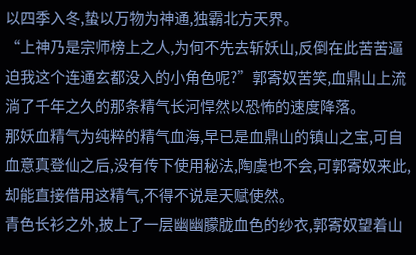以四季入冬,蛰以万物为神通,独霸北方天界。
“上神乃是宗师榜上之人,为何不先去斩妖山,反倒在此苦苦逼迫我这个连通玄都没入的小角色呢?”郭寄奴苦笑,血鼎山上流淌了千年之久的那条精气长河悍然以恐怖的速度降落。
那妖血精气为纯粹的精气血海,早已是血鼎山的镇山之宝,可自血意真登仙之后,没有传下使用秘法,陶虞也不会,可郭寄奴来此,却能直接借用这精气,不得不说是天赋使然。
青色长衫之外,披上了一层幽幽朦胧血色的纱衣,郭寄奴望着山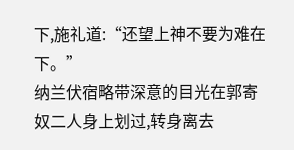下,施礼道:“还望上神不要为难在下。”
纳兰伏宿略带深意的目光在郭寄奴二人身上划过,转身离去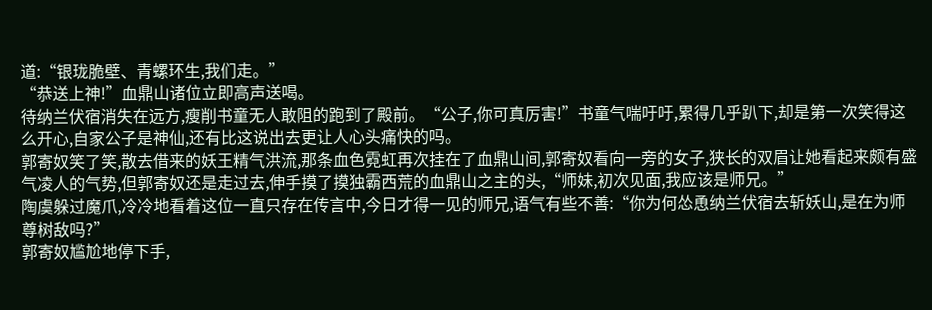道:“银珑脆壁、青螺环生,我们走。”
“恭送上神!”血鼎山诸位立即高声送喝。
待纳兰伏宿消失在远方,瘦削书童无人敢阻的跑到了殿前。“公子,你可真厉害!”书童气喘吁吁,累得几乎趴下,却是第一次笑得这么开心,自家公子是神仙,还有比这说出去更让人心头痛快的吗。
郭寄奴笑了笑,散去借来的妖王精气洪流,那条血色霓虹再次挂在了血鼎山间,郭寄奴看向一旁的女子,狭长的双眉让她看起来颇有盛气凌人的气势,但郭寄奴还是走过去,伸手摸了摸独霸西荒的血鼎山之主的头,“师妹,初次见面,我应该是师兄。”
陶虞躲过魔爪,冷冷地看着这位一直只存在传言中,今日才得一见的师兄,语气有些不善:“你为何怂恿纳兰伏宿去斩妖山,是在为师尊树敌吗?”
郭寄奴尴尬地停下手,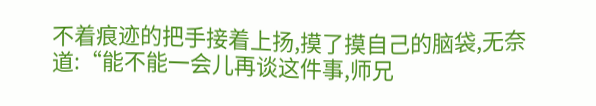不着痕迹的把手接着上扬,摸了摸自己的脑袋,无奈道:“能不能一会儿再谈这件事,师兄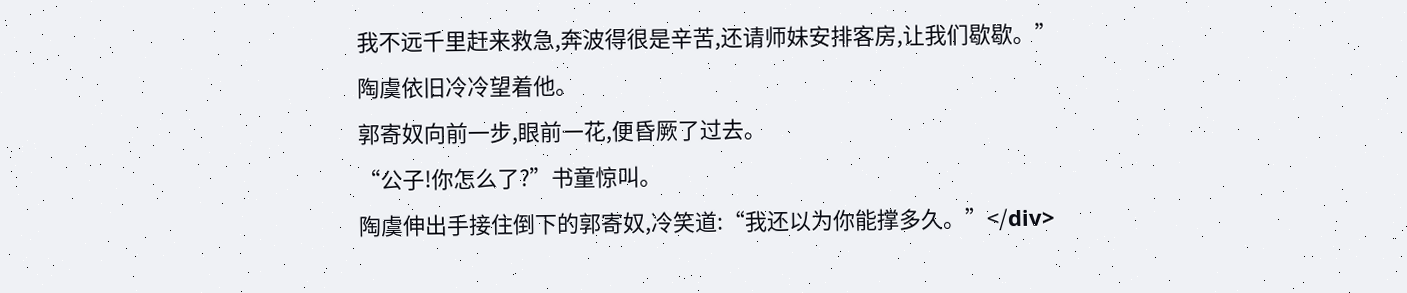我不远千里赶来救急,奔波得很是辛苦,还请师妹安排客房,让我们歇歇。”
陶虞依旧冷冷望着他。
郭寄奴向前一步,眼前一花,便昏厥了过去。
“公子!你怎么了?”书童惊叫。
陶虞伸出手接住倒下的郭寄奴,冷笑道:“我还以为你能撑多久。”</div>